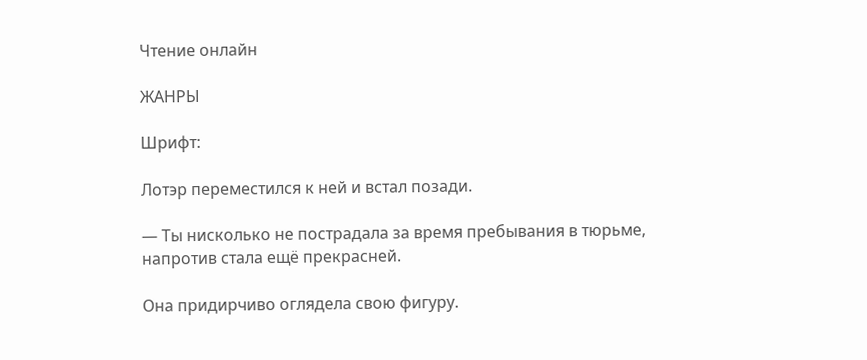Чтение онлайн

ЖАНРЫ

Шрифт:

Лотэр переместился к ней и встал позади.

— Ты нисколько не пострадала за время пребывания в тюрьме, напротив стала ещё прекрасней.

Она придирчиво оглядела свою фигуру.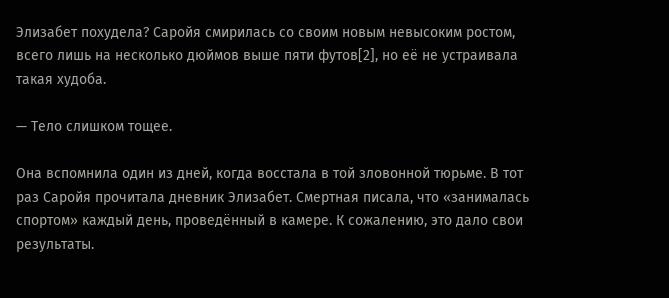Элизабет похудела? Саройя смирилась со своим новым невысоким ростом, всего лишь на несколько дюймов выше пяти футов[2], но её не устраивала такая худоба.

— Тело слишком тощее.

Она вспомнила один из дней, когда восстала в той зловонной тюрьме. В тот раз Саройя прочитала дневник Элизабет. Смертная писала, что «занималась спортом» каждый день, проведённый в камере. К сожалению, это дало свои результаты.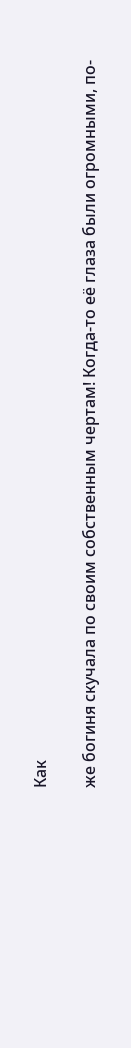Как

же богиня скучала по своим собственным чертам! Когда-то её глаза были огромными, по-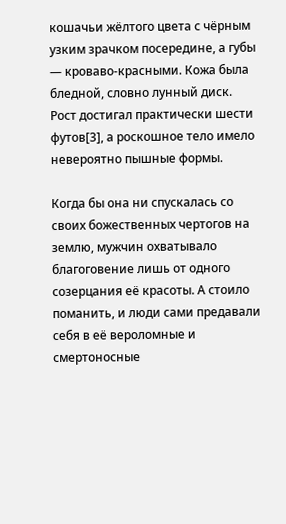кошачьи жёлтого цвета с чёрным узким зрачком посередине, а губы — кроваво-красными. Кожа была бледной, словно лунный диск. Рост достигал практически шести футов[3], а роскошное тело имело невероятно пышные формы.

Когда бы она ни спускалась со своих божественных чертогов на землю, мужчин охватывало благоговение лишь от одного созерцания её красоты. А стоило поманить, и люди сами предавали себя в её вероломные и смертоносные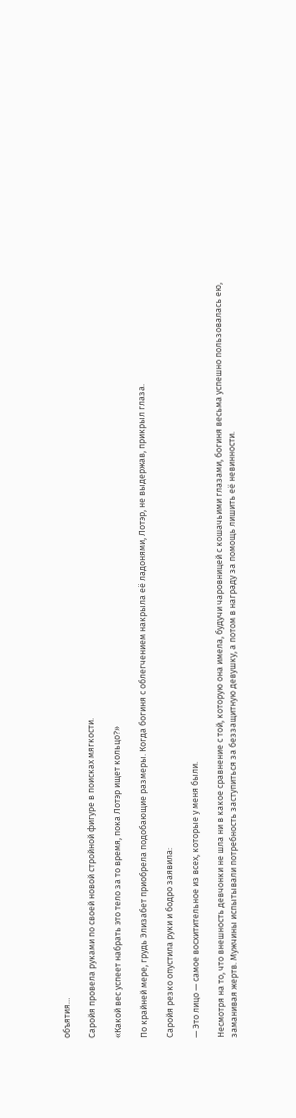объятия…

Саройя провела руками по своей новой стройной фигуре в поисках мягкости.

«Какой вес успеет набрать это тело за то время, пока Лотэр ищет кольцо?»

По крайней мере, грудь Элизабет приобрела подобающие размеры. Когда богиня с облегчением накрыла её ладонями, Лотэр, не выдержав, прикрыл глаза.

Саройя резко опустила руки и бодро заявила:

— Это лицо — самое восхитительное из всех, которые у меня были.

Несмотря на то, что внешность девчонки не шла ни в какое сравнение с той, которую она имела, будучи чаровницей с кошачьими глазами, богиня весьма успешно пользовалась ею, заманивая жертв. Мужчины испытывали потребность заступиться за беззащитную девушку, а потом в награду за помощь лишить её невинности.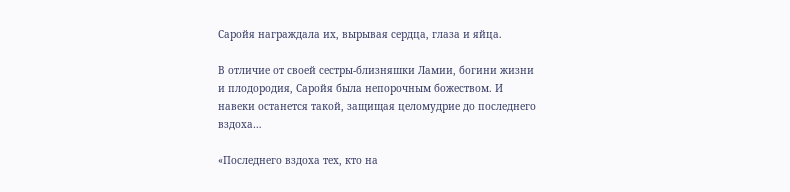Саройя награждала их, вырывая сердца, глаза и яйца.

В отличие от своей сестры-близняшки Ламии, богини жизни и плодородия, Саройя была непорочным божеством. И навеки останется такой, защищая целомудрие до последнего вздоха…

«Последнего вздоха тех, кто на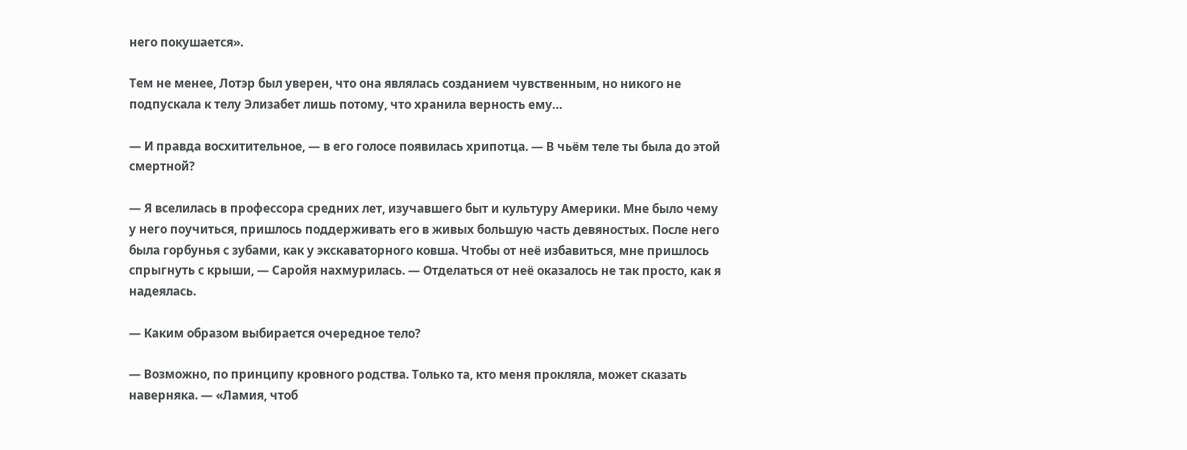него покушается».

Тем не менее, Лотэр был уверен, что она являлась созданием чувственным, но никого не подпускала к телу Элизабет лишь потому, что хранила верность ему…

— И правда восхитительное, — в его голосе появилась хрипотца. — В чьём теле ты была до этой смертной?

— Я вселилась в профессора средних лет, изучавшего быт и культуру Америки. Мне было чему у него поучиться, пришлось поддерживать его в живых большую часть девяностых. После него была горбунья с зубами, как у экскаваторного ковша. Чтобы от неё избавиться, мне пришлось спрыгнуть с крыши, — Саройя нахмурилась. — Отделаться от неё оказалось не так просто, как я надеялась.

— Каким образом выбирается очередное тело?

— Возможно, по принципу кровного родства. Только та, кто меня прокляла, может сказать наверняка. — «Ламия, чтоб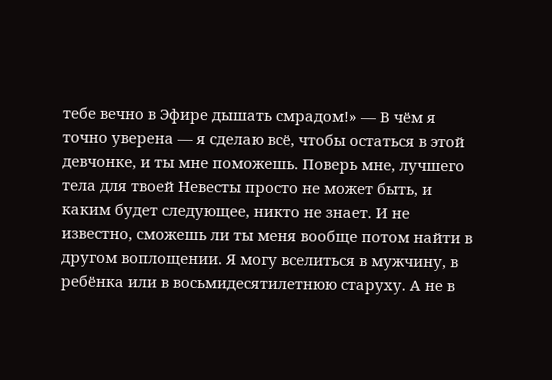тебе вечно в Эфире дышать смрадом!» — В чём я точно уверена — я сделаю всё, чтобы остаться в этой девчонке, и ты мне поможешь. Поверь мне, лучшего тела для твоей Невесты просто не может быть, и каким будет следующее, никто не знает. И не известно, сможешь ли ты меня вообще потом найти в другом воплощении. Я могу вселиться в мужчину, в ребёнка или в восьмидесятилетнюю старуху. А не в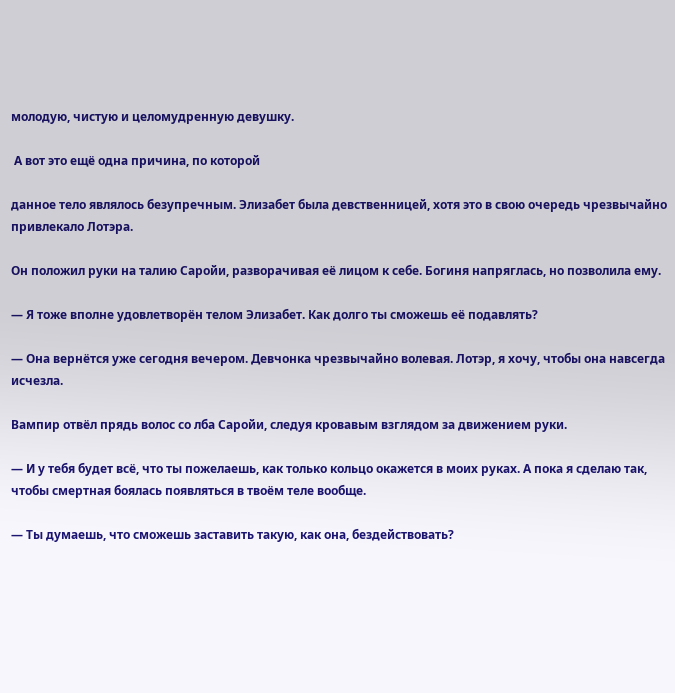молодую, чистую и целомудренную девушку.

 А вот это ещё одна причина, по которой

данное тело являлось безупречным. Элизабет была девственницей, хотя это в свою очередь чрезвычайно привлекало Лотэра.

Он положил руки на талию Саройи, разворачивая её лицом к себе. Богиня напряглась, но позволила ему.

— Я тоже вполне удовлетворён телом Элизабет. Как долго ты сможешь её подавлять?

— Она вернётся уже сегодня вечером. Девчонка чрезвычайно волевая. Лотэр, я хочу, чтобы она навсегда исчезла.

Вампир отвёл прядь волос со лба Саройи, следуя кровавым взглядом за движением руки.

— И у тебя будет всё, что ты пожелаешь, как только кольцо окажется в моих руках. А пока я сделаю так, чтобы смертная боялась появляться в твоём теле вообще.

— Ты думаешь, что сможешь заставить такую, как она, бездействовать?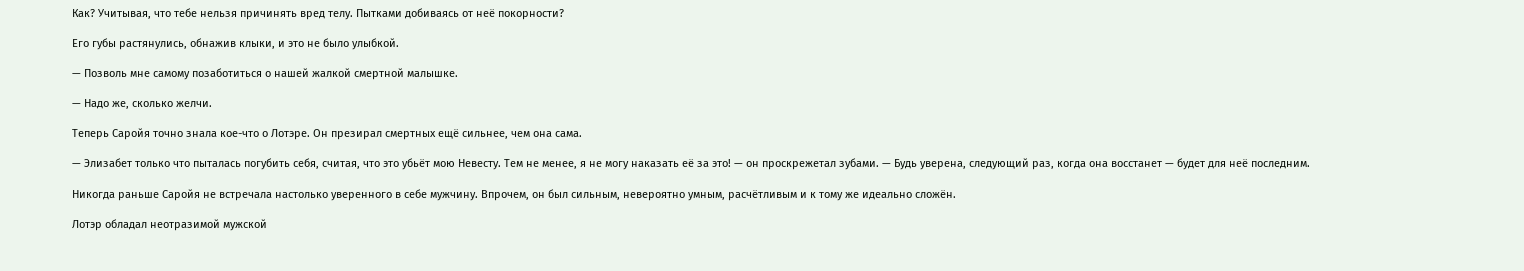Как? Учитывая, что тебе нельзя причинять вред телу. Пытками добиваясь от неё покорности?

Его губы растянулись, обнажив клыки, и это не было улыбкой.

— Позволь мне самому позаботиться о нашей жалкой смертной малышке.

— Надо же, сколько желчи.

Теперь Саройя точно знала кое-что о Лотэре. Он презирал смертных ещё сильнее, чем она сама.

— Элизабет только что пыталась погубить себя, считая, что это убьёт мою Невесту. Тем не менее, я не могу наказать её за это! — он проскрежетал зубами. — Будь уверена, следующий раз, когда она восстанет — будет для неё последним.

Никогда раньше Саройя не встречала настолько уверенного в себе мужчину. Впрочем, он был сильным, невероятно умным, расчётливым и к тому же идеально сложён.

Лотэр обладал неотразимой мужской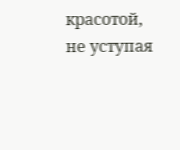красотой, не уступая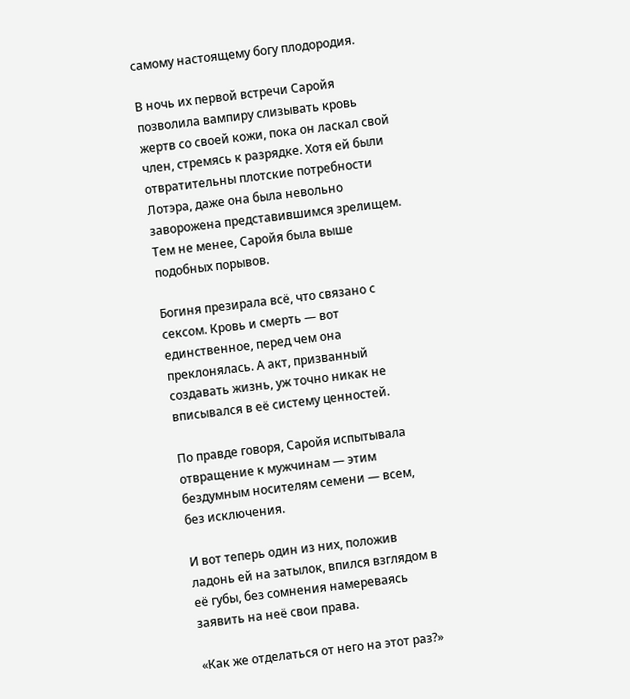самому настоящему богу плодородия.

В ночь их первой встречи Саройя позволила вампиру слизывать кровь жертв со своей кожи, пока он ласкал свой член, стремясь к разрядке. Хотя ей были отвратительны плотские потребности Лотэра, даже она была невольно заворожена представившимся зрелищем. Тем не менее, Саройя была выше подобных порывов.

Богиня презирала всё, что связано с сексом. Кровь и смерть — вот единственное, перед чем она преклонялась. А акт, призванный создавать жизнь, уж точно никак не вписывался в её систему ценностей.

По правде говоря, Саройя испытывала отвращение к мужчинам — этим бездумным носителям семени — всем, без исключения.

И вот теперь один из них, положив ладонь ей на затылок, впился взглядом в её губы, без сомнения намереваясь заявить на неё свои права.

«Как же отделаться от него на этот раз?»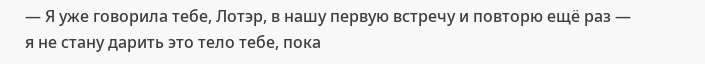— Я уже говорила тебе, Лотэр, в нашу первую встречу и повторю ещё раз — я не стану дарить это тело тебе, пока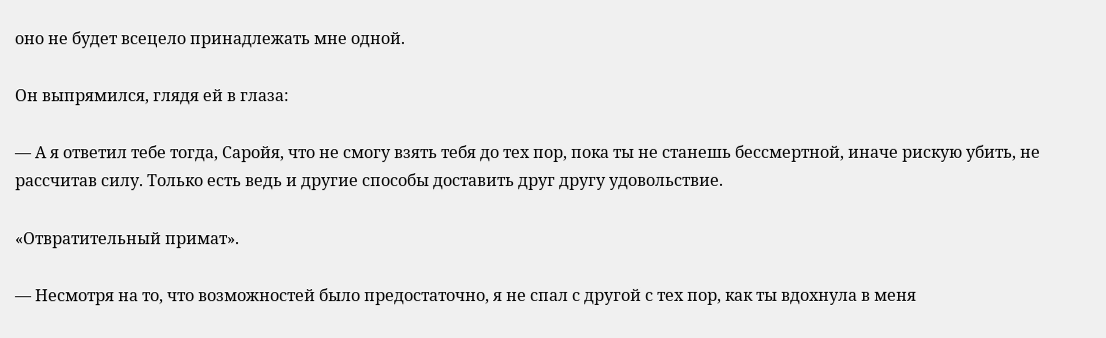оно не будет всецело принадлежать мне одной.

Он выпрямился, глядя ей в глаза:

— А я ответил тебе тогда, Саройя, что не смогу взять тебя до тех пор, пока ты не станешь бессмертной, иначе рискую убить, не рассчитав силу. Только есть ведь и другие способы доставить друг другу удовольствие.

«Отвратительный примат».

— Несмотря на то, что возможностей было предостаточно, я не спал с другой с тех пор, как ты вдохнула в меня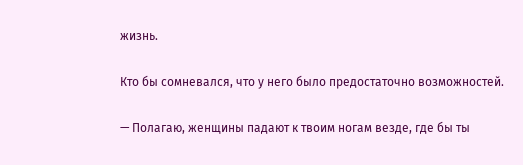жизнь.

Кто бы сомневался, что у него было предостаточно возможностей.

— Полагаю, женщины падают к твоим ногам везде, где бы ты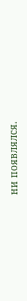ни появлялся.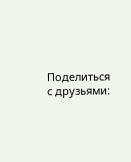Поделиться с друзьями: